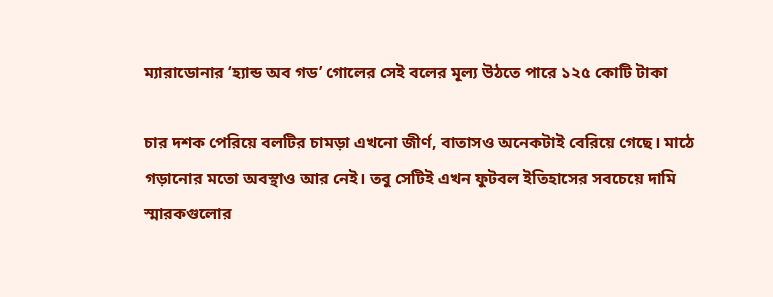ম্যারাডোনার ‘হ্যান্ড অব গড’ গোলের সেই বলের মূল্য উঠতে পারে ১২৫ কোটি টাকা

চার দশক পেরিয়ে বলটির চামড়া এখনো জীর্ণ, বাতাসও অনেকটাই বেরিয়ে গেছে। মাঠে গড়ানোর মতো অবস্থাও আর নেই। তবু সেটিই এখন ফুটবল ইতিহাসের সবচেয়ে দামি স্মারকগুলোর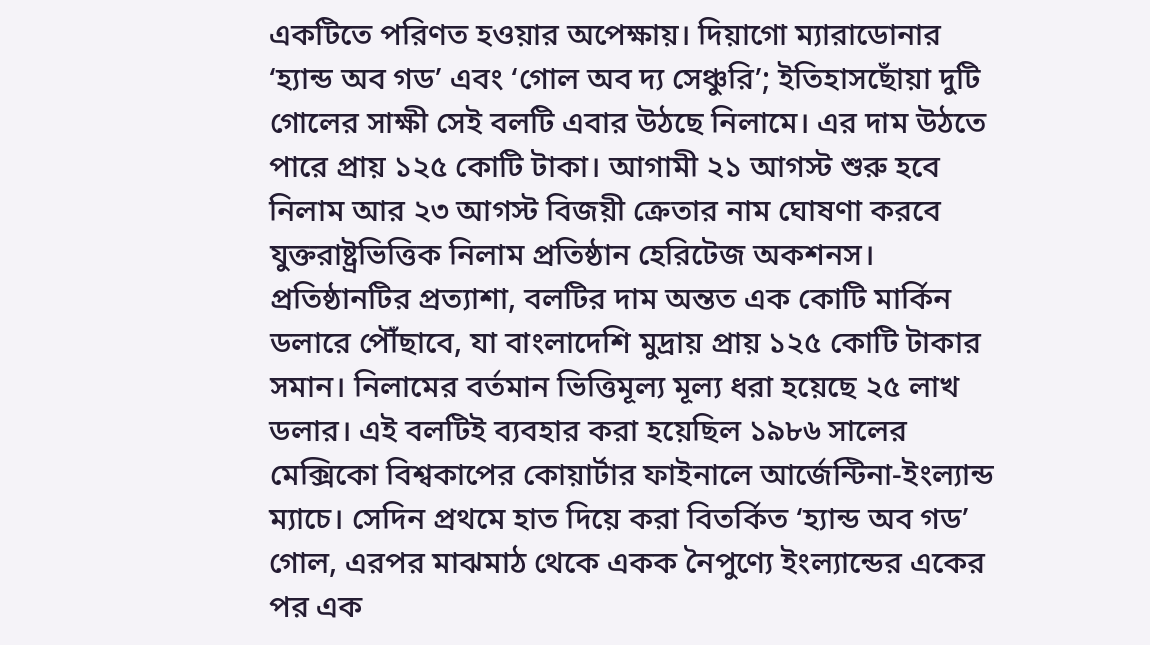একটিতে পরিণত হওয়ার অপেক্ষায়। দিয়াগো ম্যারাডোনার ‘হ্যান্ড অব গড’ এবং ‘গোল অব দ্য সেঞ্চুরি’; ইতিহাসছোঁয়া দুটি গোলের সাক্ষী সেই বলটি এবার উঠছে নিলামে। এর দাম উঠতে পারে প্রায় ১২৫ কোটি টাকা। আগামী ২১ আগস্ট শুরু হবে নিলাম আর ২৩ আগস্ট বিজয়ী ক্রেতার নাম ঘোষণা করবে যুক্তরাষ্ট্রভিত্তিক নিলাম প্রতিষ্ঠান হেরিটেজ অকশনস। প্রতিষ্ঠানটির প্রত্যাশা, বলটির দাম অন্তত এক কোটি মার্কিন ডলারে পৌঁছাবে, যা বাংলাদেশি মুদ্রায় প্রায় ১২৫ কোটি টাকার সমান। নিলামের বর্তমান ভিত্তিমূল্য মূল্য ধরা হয়েছে ২৫ লাখ ডলার। এই বলটিই ব্যবহার করা হয়েছিল ১৯৮৬ সালের মেক্সিকো বিশ্বকাপের কোয়ার্টার ফাইনালে আর্জেন্টিনা-ইংল্যান্ড ম্যাচে। সেদিন প্রথমে হাত দিয়ে করা বিতর্কিত ‘হ্যান্ড অব গড’ গোল, এরপর মাঝমাঠ থেকে একক নৈপুণ্যে ইংল্যান্ডের একের পর এক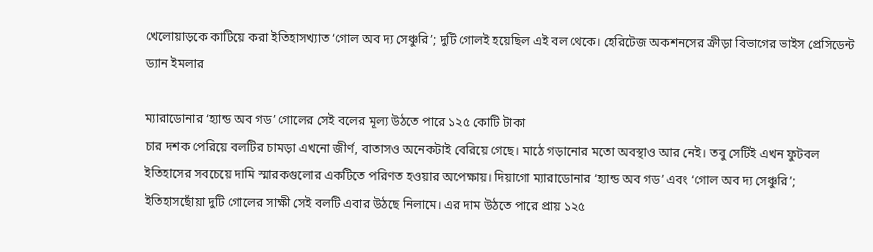খেলোয়াড়কে কাটিয়ে করা ইতিহাসখ্যাত ‘গোল অব দ্য সেঞ্চুরি’; দুটি গোলই হয়েছিল এই বল থেকে। হেরিটেজ অকশনসের ক্রীড়া বিভাগের ভাইস প্রেসিডেন্ট ড্যান ইমলার

ম্যারাডোনার ‘হ্যান্ড অব গড’ গোলের সেই বলের মূল্য উঠতে পারে ১২৫ কোটি টাকা
চার দশক পেরিয়ে বলটির চামড়া এখনো জীর্ণ, বাতাসও অনেকটাই বেরিয়ে গেছে। মাঠে গড়ানোর মতো অবস্থাও আর নেই। তবু সেটিই এখন ফুটবল ইতিহাসের সবচেয়ে দামি স্মারকগুলোর একটিতে পরিণত হওয়ার অপেক্ষায়। দিয়াগো ম্যারাডোনার ‘হ্যান্ড অব গড’ এবং ‘গোল অব দ্য সেঞ্চুরি’; ইতিহাসছোঁয়া দুটি গোলের সাক্ষী সেই বলটি এবার উঠছে নিলামে। এর দাম উঠতে পারে প্রায় ১২৫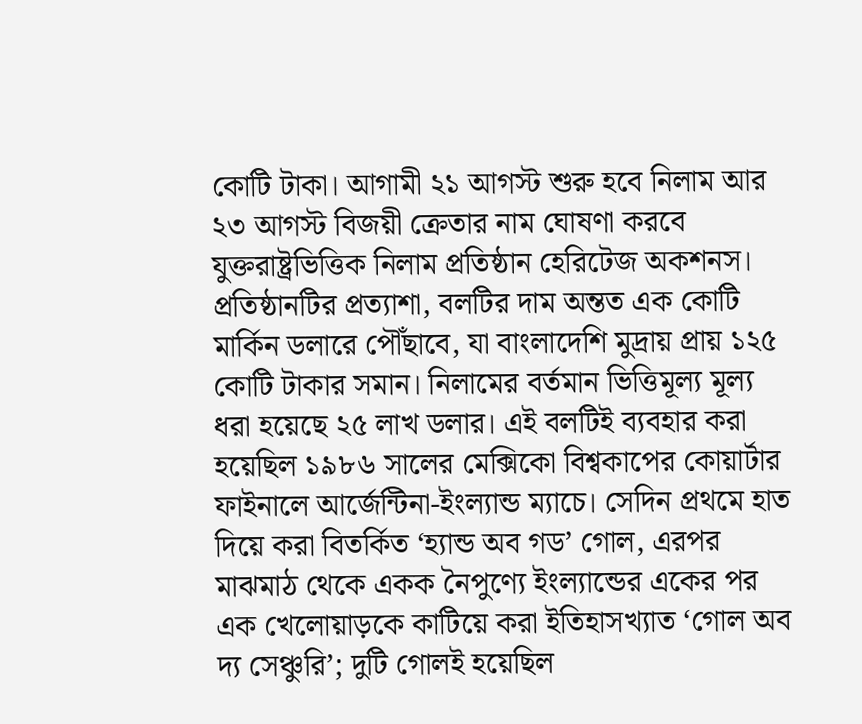কোটি টাকা। আগামী ২১ আগস্ট শুরু হবে নিলাম আর ২৩ আগস্ট বিজয়ী ক্রেতার নাম ঘোষণা করবে যুক্তরাষ্ট্রভিত্তিক নিলাম প্রতিষ্ঠান হেরিটেজ অকশনস। প্রতিষ্ঠানটির প্রত্যাশা, বলটির দাম অন্তত এক কোটি মার্কিন ডলারে পৌঁছাবে, যা বাংলাদেশি মুদ্রায় প্রায় ১২৫ কোটি টাকার সমান। নিলামের বর্তমান ভিত্তিমূল্য মূল্য ধরা হয়েছে ২৫ লাখ ডলার। এই বলটিই ব্যবহার করা হয়েছিল ১৯৮৬ সালের মেক্সিকো বিশ্বকাপের কোয়ার্টার ফাইনালে আর্জেন্টিনা-ইংল্যান্ড ম্যাচে। সেদিন প্রথমে হাত দিয়ে করা বিতর্কিত ‘হ্যান্ড অব গড’ গোল, এরপর মাঝমাঠ থেকে একক নৈপুণ্যে ইংল্যান্ডের একের পর এক খেলোয়াড়কে কাটিয়ে করা ইতিহাসখ্যাত ‘গোল অব দ্য সেঞ্চুরি’; দুটি গোলই হয়েছিল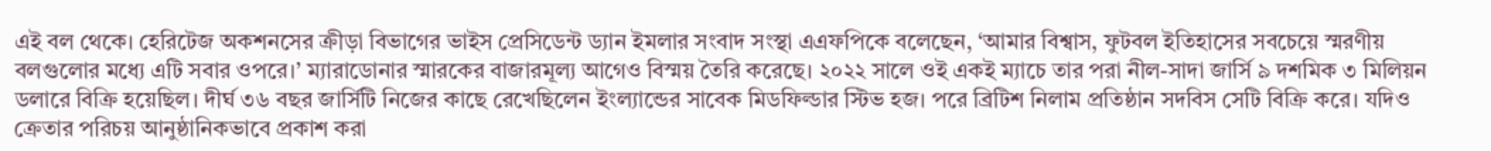এই বল থেকে। হেরিটেজ অকশনসের ক্রীড়া বিভাগের ভাইস প্রেসিডেন্ট ড্যান ইমলার সংবাদ সংস্থা এএফপিকে বলেছেন, ‘আমার বিশ্বাস, ফুটবল ইতিহাসের সবচেয়ে স্মরণীয় বলগুলোর মধ্যে এটি সবার ওপরে।’ ম্যারাডোনার স্মারকের বাজারমূল্য আগেও বিস্ময় তৈরি করেছে। ২০২২ সালে ওই একই ম্যাচে তার পরা নীল-সাদা জার্সি ৯ দশমিক ৩ মিলিয়ন ডলারে বিক্রি হয়েছিল। দীর্ঘ ৩৬ বছর জার্সিটি নিজের কাছে রেখেছিলেন ইংল্যান্ডের সাবেক মিডফিল্ডার স্টিভ হজ। পরে ব্রিটিশ নিলাম প্রতিষ্ঠান সদবিস সেটি বিক্রি করে। যদিও ক্রেতার পরিচয় আনুষ্ঠানিকভাবে প্রকাশ করা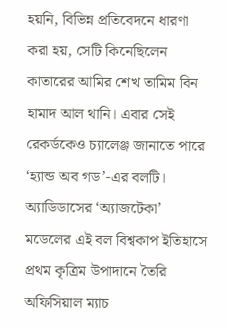হয়নি, বিভিন্ন প্রতিবেদনে ধারণা করা হয়, সেটি কিনেছিলেন কাতারের আমির শেখ তামিম বিন হামাদ আল থানি। এবার সেই রেকর্ডকেও চ্যালেঞ্জ জানাতে পারে ‘হ্যান্ড অব গড’-এর বলটি। অ্যাডিডাসের ‘অ্যাজটেকা’ মডেলের এই বল বিশ্বকাপ ইতিহাসে প্রথম কৃত্রিম উপাদানে তৈরি অফিসিয়াল ম্যাচ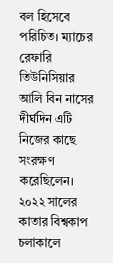বল হিসেবে পরিচিত। ম্যাচের রেফারি তিউনিসিয়ার আলি বিন নাসের দীর্ঘদিন এটি নিজের কাছে সংরক্ষণ করেছিলেন। ২০২২ সালের কাতার বিশ্বকাপ চলাকালে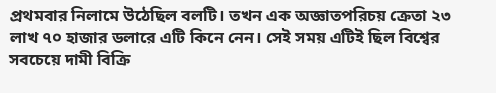প্রথমবার নিলামে উঠেছিল বলটি। তখন এক অজ্ঞাতপরিচয় ক্রেতা ২৩ লাখ ৭০ হাজার ডলারে এটি কিনে নেন। সেই সময় এটিই ছিল বিশ্বের সবচেয়ে দামী বিক্রি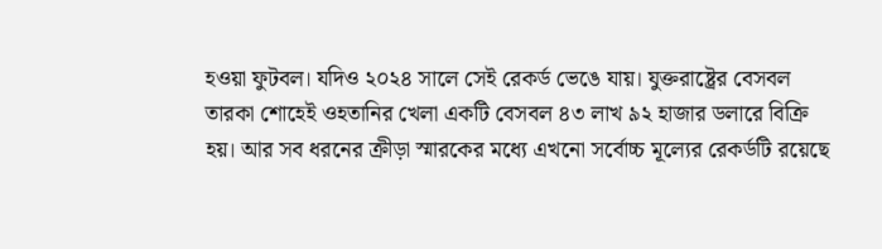হওয়া ফুটবল। যদিও ২০২৪ সালে সেই রেকর্ড ভেঙে যায়। যুক্তরাষ্ট্রের বেসবল তারকা শোহেই ওহতানির খেলা একটি বেসবল ৪৩ লাখ ৯২ হাজার ডলারে বিক্রি হয়। আর সব ধরনের ক্রীড়া স্মারকের মধ্যে এখনো সর্বোচ্চ মূল্যের রেকর্ডটি রয়েছে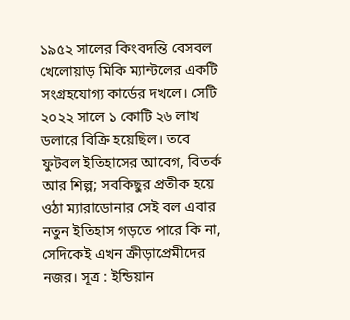১৯৫২ সালের কিংবদন্তি বেসবল খেলোয়াড় মিকি ম্যান্টলের একটি সংগ্রহযোগ্য কার্ডের দখলে। সেটি ২০২২ সালে ১ কোটি ২৬ লাখ ডলারে বিক্রি হয়েছিল। তবে ফুটবল ইতিহাসের আবেগ, বিতর্ক আর শিল্প; সবকিছুর প্রতীক হয়ে ওঠা ম্যারাডোনার সেই বল এবার নতুন ইতিহাস গড়তে পারে কি না, সেদিকেই এখন ক্রীড়াপ্রেমীদের নজর। সূত্র : ইন্ডিয়ান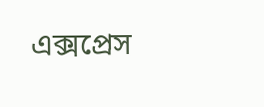এক্সপ্রেস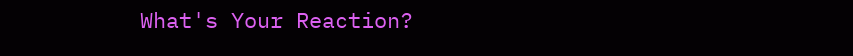What's Your Reaction?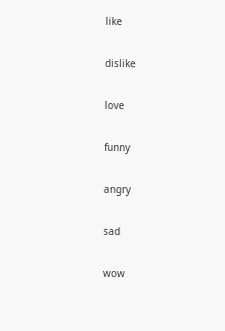like

dislike

love

funny

angry

sad

wow